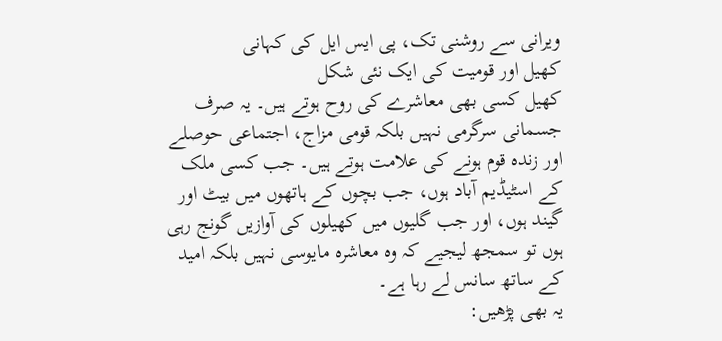ویرانی سے روشنی تک، پی ایس ایل کی کہانی
کھیل اور قومیت کی ایک نئی شکل
کھیل کسی بھی معاشرے کی روح ہوتے ہیں۔ یہ صرف جسمانی سرگرمی نہیں بلکہ قومی مزاج، اجتماعی حوصلے اور زندہ قوم ہونے کی علامت ہوتے ہیں۔ جب کسی ملک کے اسٹیڈیم آباد ہوں، جب بچوں کے ہاتھوں میں بیٹ اور گیند ہوں، اور جب گلیوں میں کھیلوں کی آوازیں گونج رہی ہوں تو سمجھ لیجیے کہ وہ معاشرہ مایوسی نہیں بلکہ امید کے ساتھ سانس لے رہا ہے۔
یہ بھی پڑھیں: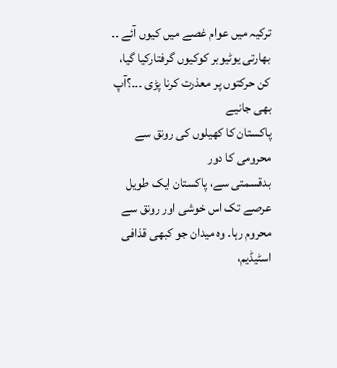ترکیہ میں عوام غصے میں کیوں آئے ۔۔ بھارتی یوٹیوبر کوکیوں گرفتارکیا گیا، کن حرکتوں پر معذرت کرنا پڑی ۔۔۔؟آپ بھی جانیے
پاکستان کا کھیلوں کی رونق سے محرومی کا دور
بدقسمتی سے، پاکستان ایک طویل عرصے تک اس خوشی اور رونق سے محروم رہا۔ وہ میدان جو کبھی قذافی اسٹیڈیم،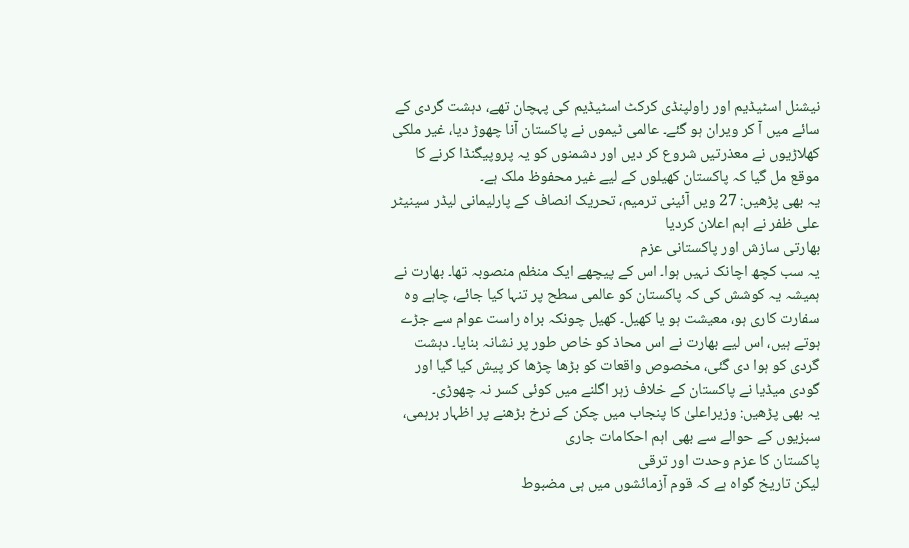نیشنل اسٹیڈیم اور راولپنڈی کرکٹ اسٹیڈیم کی پہچان تھے، دہشت گردی کے سائے میں آ کر ویران ہو گئے۔ عالمی ٹیموں نے پاکستان آنا چھوڑ دیا، غیر ملکی کھلاڑیوں نے معذرتیں شروع کر دیں اور دشمنوں کو یہ پروپیگنڈا کرنے کا موقع مل گیا کہ پاکستان کھیلوں کے لیے غیر محفوظ ملک ہے۔
یہ بھی پڑھیں: 27 ویں آئینی ترمیم، تحریک انصاف کے پارلیمانی لیڈر سینیٹر علی ظفر نے اہم اعلان کردیا
بھارتی سازش اور پاکستانی عزم
یہ سب کچھ اچانک نہیں ہوا۔ اس کے پیچھے ایک منظم منصوبہ تھا۔ بھارت نے ہمیشہ یہ کوشش کی کہ پاکستان کو عالمی سطح پر تنہا کیا جائے، چاہے وہ سفارت کاری ہو، معیشت ہو یا کھیل۔ کھیل چونکہ براہ راست عوام سے جڑے ہوتے ہیں، اس لیے بھارت نے اس محاذ کو خاص طور پر نشانہ بنایا۔ دہشت گردی کو ہوا دی گئی، مخصوص واقعات کو بڑھا چڑھا کر پیش کیا گیا اور گودی میڈیا نے پاکستان کے خلاف زہر اگلنے میں کوئی کسر نہ چھوڑی۔
یہ بھی پڑھیں: وزیراعلیٰ کا پنجاب میں چکن کے نرخ بڑھنے پر اظہار برہمی، سبزیوں کے حوالے سے بھی اہم احکامات جاری
پاکستان کا عزم وحدت اور ترقی
لیکن تاریخ گواہ ہے کہ قوم آزمائشوں میں ہی مضبوط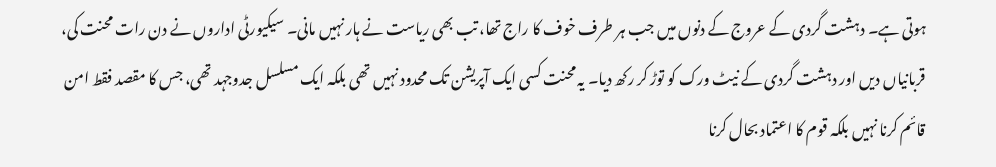ہوتی ہے۔ دہشت گردی کے عروج کے دنوں میں جب ہر طرف خوف کا راج تھا، تب بھی ریاست نے ہار نہیں مانی۔ سیکیورٹی اداروں نے دن رات محنت کی، قربانیاں دیں اور دہشت گردی کے نیٹ ورک کو توڑ کر رکھ دیا۔ یہ محنت کسی ایک آپریشن تک محدود نہیں تھی بلکہ ایک مسلسل جدوجہد تھی، جس کا مقصد فقط امن قائم کرنا نہیں بلکہ قوم کا اعتماد بحال کرنا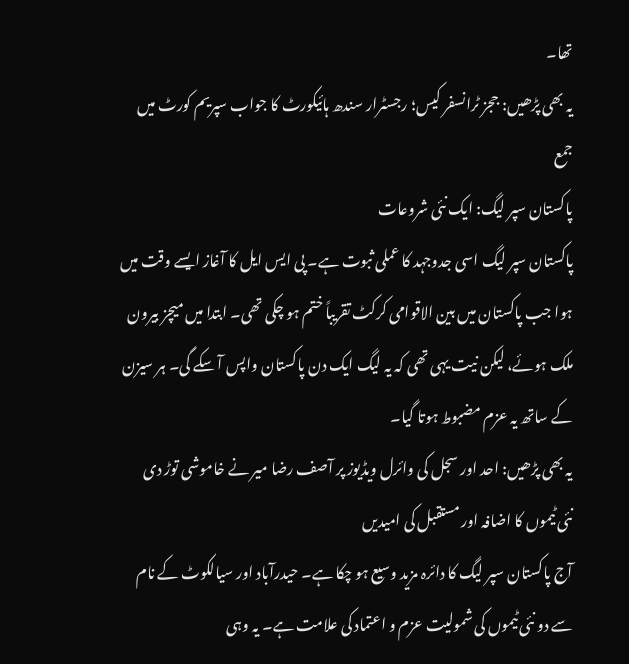تھا۔
یہ بھی پڑھیں: ججز ٹرانسفر کیس؛ رجسٹرار سندھ ہائیکورٹ کا جواب سپریم کورٹ میں جمع
پاکستان سپر لیگ: ایک نئی شروعات
پاکستان سپر لیگ اسی جدوجہد کا عملی ثبوت ہے۔ پی ایس ایل کا آغاز ایسے وقت میں ہوا جب پاکستان میں بین الاقوامی کرکٹ تقریباً ختم ہو چکی تھی۔ ابتدا میں میچز بیرون ملک ہوئے، لیکن نیت یہی تھی کہ یہ لیگ ایک دن پاکستان واپس آ سکے گی۔ ہر سیزن کے ساتھ یہ عزم مضبوط ہوتا گیا۔
یہ بھی پڑھیں: احد اور سجل کی وائرل ویڈیوز پر آصف رضا میر نے خاموشی توڑ دی
نئی ٹیموں کا اضافہ اور مستقبل کی امیدیں
آج پاکستان سپر لیگ کا دائرہ مزید وسیع ہو چکا ہے۔ حیدرآباد اور سیالکوٹ کے نام سے دو نئی ٹیموں کی شمولیت عزم و اعتماد کی علامت ہے۔ یہ وہی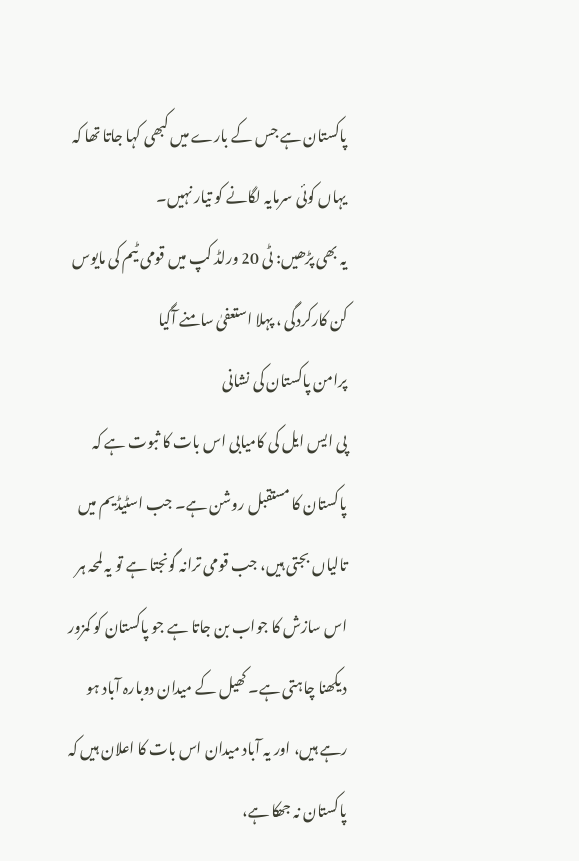پاکستان ہے جس کے بارے میں کبھی کہا جاتا تھا کہ یہاں کوئی سرمایہ لگانے کو تیار نہیں۔
یہ بھی پڑھیں: ٹی 20 ورلڈ کپ میں قومی ٹیم کی مایوس کن کارکردگی ، پہلا استعفیٰ سامنے آگیا
پرامن پاکستان کی نشانی
پی ایس ایل کی کامیابی اس بات کا ثبوت ہے کہ پاکستان کا مستقبل روشن ہے۔ جب اسٹیڈیم میں تالیاں بجتی ہیں، جب قومی ترانہ گونجتا ہے تو یہ لمحہ ہر اس سازش کا جواب بن جاتا ہے جو پاکستان کو کمزور دیکھنا چاہتی ہے۔ کھیل کے میدان دوبارہ آباد ہو رہے ہیں، اور یہ آباد میدان اس بات کا اعلان ہیں کہ پاکستان نہ جھکا ہے،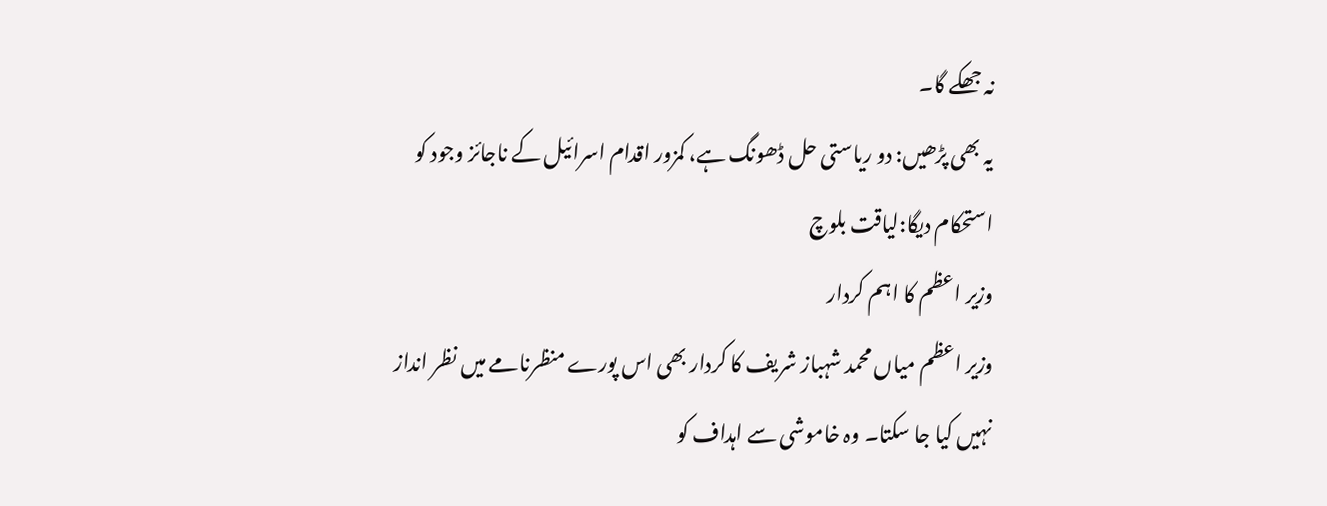نہ جھکے گا۔
یہ بھی پڑھیں: دو ریاستی حل ڈھونگ ہے، کمزور اقدام اسرائیل کے ناجائز وجود کو استحکام دیگا:لیاقت بلوچ
وزیر اعظم کا اہم کردار
وزیر اعظم میاں محمد شہباز شریف کا کردار بھی اس پورے منظرنامے میں نظر انداز نہیں کیا جا سکتا۔ وہ خاموشی سے اہداف کو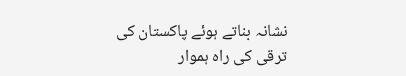نشانہ بناتے ہوئے پاکستان کی ترقی کی راہ ہموار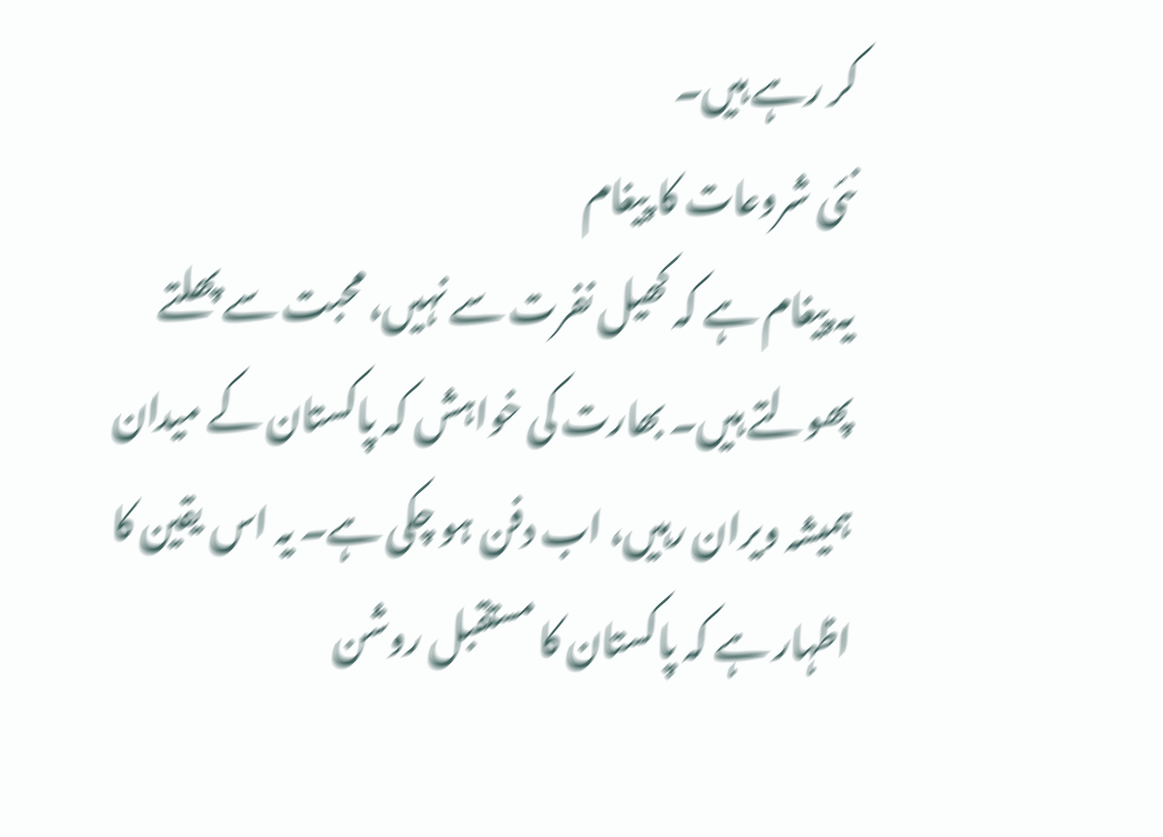کر رہے ہیں۔
نئی شروعات کا پیغام
یہ پیغام ہے کہ کھیل نفرت سے نہیں، محبت سے پھلتے پھولتے ہیں۔ بھارت کی خواہش کہ پاکستان کے میدان ہمیشہ ویران رہیں، اب دفن ہو چکی ہے۔ یہ اس یقین کا اظہار ہے کہ پاکستان کا مستقبل روشن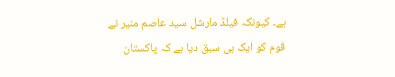ہے۔ کیونکہ فیلڈ مارشل سید عاصم منیر نے قوم کو ایک ہی سبق دیا ہے کہ پاکستان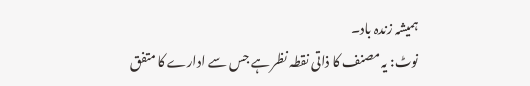ہمیشہ زندہ باد۔
نوٹ: یہ مصنف کا ذاتی نقطہ نظر ہے جس سے ادارے کا متفق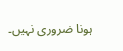ہونا ضروری نہیں۔